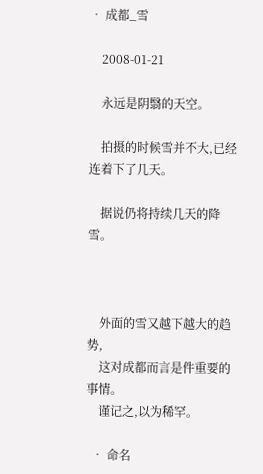• 成都_雪

    2008-01-21

    永远是阴翳的天空。

    拍摄的时候雪并不大,已经连着下了几天。

    据说仍将持续几天的降雪。



    外面的雪又越下越大的趋势,
    这对成都而言是件重要的事情。
    谨记之,以为稀罕。

  • 命名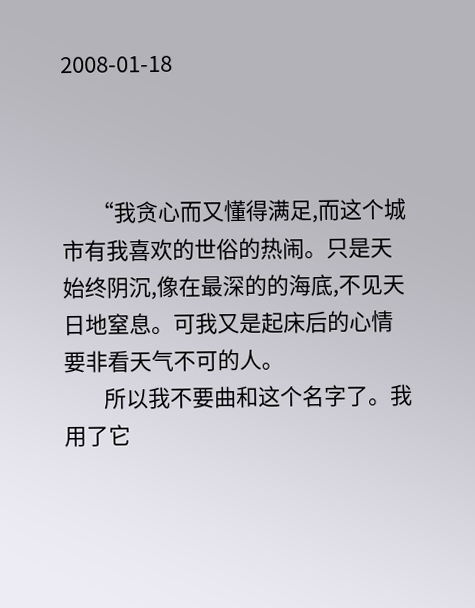2008-01-18



      “我贪心而又懂得满足,而这个城市有我喜欢的世俗的热闹。只是天始终阴沉,像在最深的的海底,不见天日地窒息。可我又是起床后的心情要非看天气不可的人。
        所以我不要曲和这个名字了。我用了它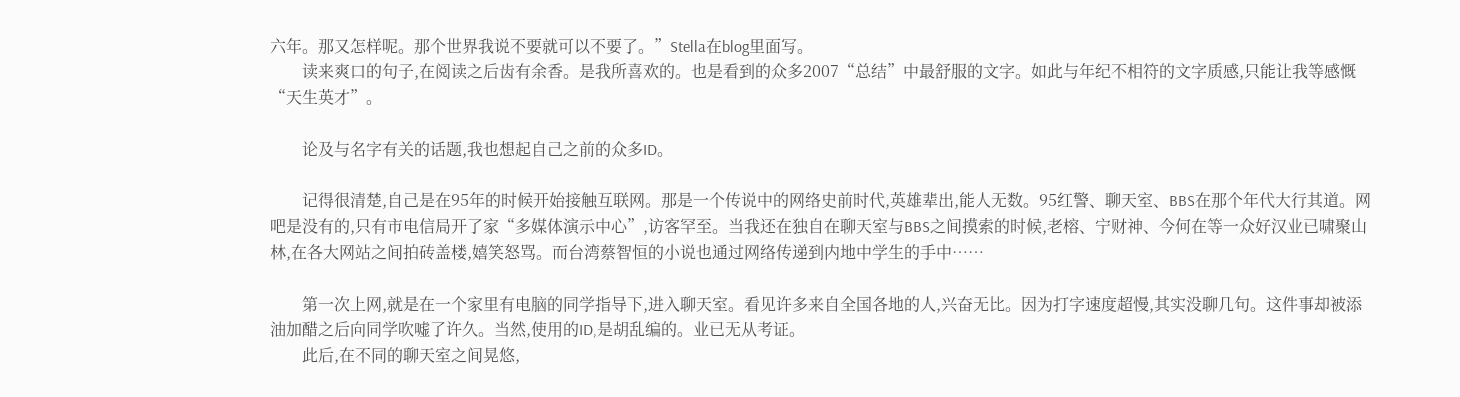六年。那又怎样呢。那个世界我说不要就可以不要了。”Stella在blog里面写。
        读来爽口的句子,在阅读之后齿有余香。是我所喜欢的。也是看到的众多2007“总结”中最舒服的文字。如此与年纪不相符的文字质感,只能让我等感慨“天生英才”。

        论及与名字有关的话题,我也想起自己之前的众多ID。

        记得很清楚,自己是在95年的时候开始接触互联网。那是一个传说中的网络史前时代,英雄辈出,能人无数。95红警、聊天室、BBS在那个年代大行其道。网吧是没有的,只有市电信局开了家“多媒体演示中心”,访客罕至。当我还在独自在聊天室与BBS之间摸索的时候,老榕、宁财神、今何在等一众好汉业已啸聚山林,在各大网站之间拍砖盖楼,嬉笑怒骂。而台湾蔡智恒的小说也通过网络传递到内地中学生的手中……

        第一次上网,就是在一个家里有电脑的同学指导下,进入聊天室。看见许多来自全国各地的人,兴奋无比。因为打字速度超慢,其实没聊几句。这件事却被添油加醋之后向同学吹嘘了许久。当然,使用的ID,是胡乱编的。业已无从考证。
        此后,在不同的聊天室之间晃悠,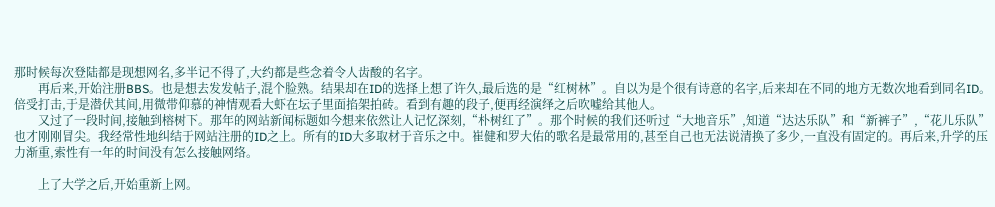那时候每次登陆都是现想网名,多半记不得了,大约都是些念着令人齿酸的名字。
        再后来,开始注册BBS。也是想去发发帖子,混个脸熟。结果却在ID的选择上想了许久,最后选的是“红树林”。自以为是个很有诗意的名字,后来却在不同的地方无数次地看到同名ID。倍受打击,于是潜伏其间,用微带仰慕的神情观看大虾在坛子里面掐架拍砖。看到有趣的段子,便再经演绎之后吹嘘给其他人。
        又过了一段时间,接触到榕树下。那年的网站新闻标题如今想来依然让人记忆深刻,“朴树红了”。那个时候的我们还听过“大地音乐”,知道“达达乐队”和“新裤子”,“花儿乐队”也才刚刚冒尖。我经常性地纠结于网站注册的ID之上。所有的ID大多取材于音乐之中。崔健和罗大佑的歌名是最常用的,甚至自己也无法说清换了多少,一直没有固定的。再后来,升学的压力渐重,索性有一年的时间没有怎么接触网络。

        上了大学之后,开始重新上网。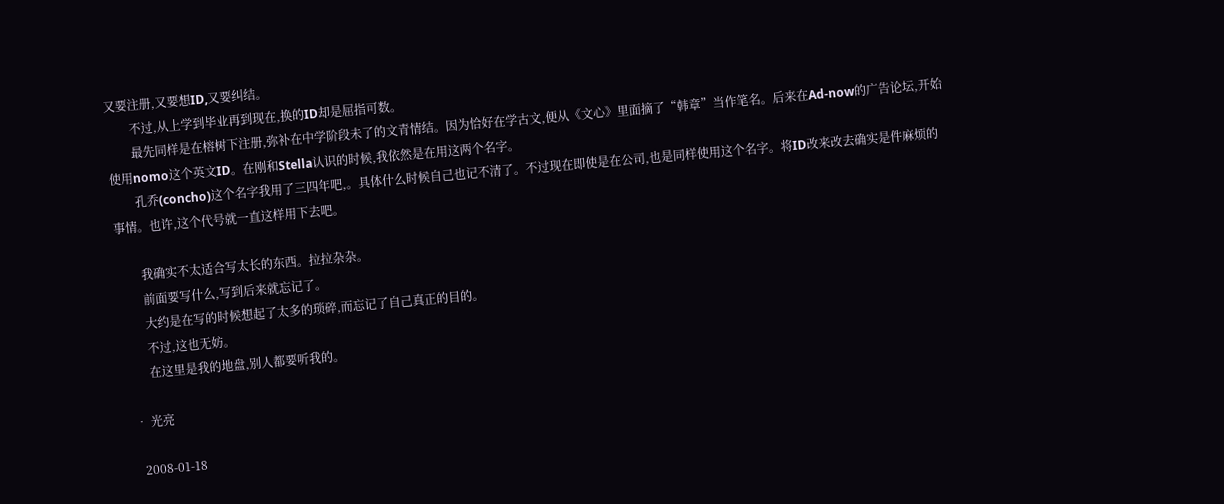又要注册,又要想ID,又要纠结。
        不过,从上学到毕业再到现在,换的ID却是屈指可数。
        最先同样是在榕树下注册,弥补在中学阶段未了的文青情结。因为恰好在学古文,便从《文心》里面摘了“韩章”当作笔名。后来在Ad-now的广告论坛,开始使用nomo这个英文ID。在刚和Stella认识的时候,我依然是在用这两个名字。
        孔乔(concho)这个名字我用了三四年吧,。具体什么时候自己也记不清了。不过现在即使是在公司,也是同样使用这个名字。将ID改来改去确实是件麻烦的事情。也许,这个代号就一直这样用下去吧。

        我确实不太适合写太长的东西。拉拉杂杂。
        前面要写什么,写到后来就忘记了。
        大约是在写的时候想起了太多的琐碎,而忘记了自己真正的目的。
        不过,这也无妨。
        在这里是我的地盘,别人都要听我的。

  • 光亮

    2008-01-18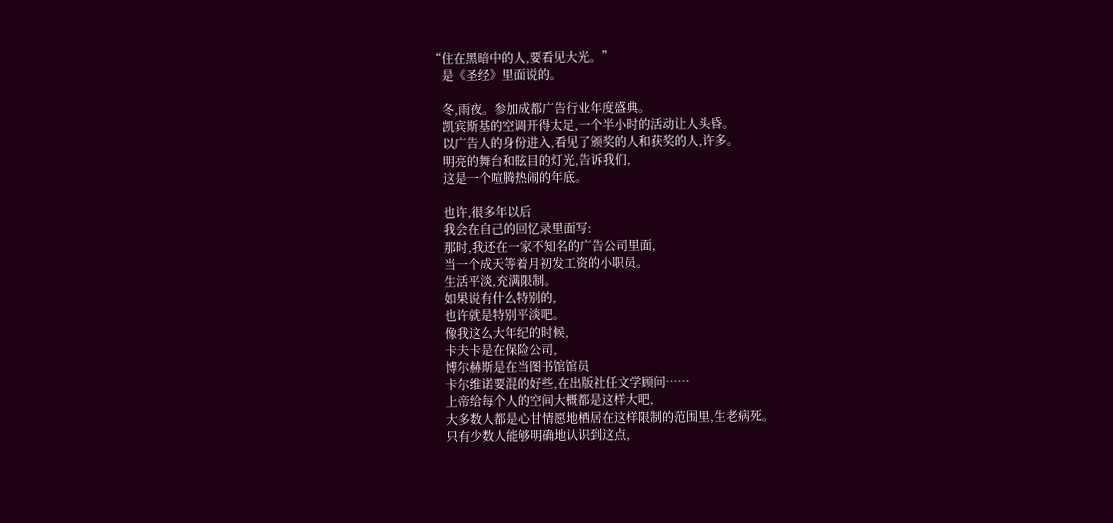“住在黑暗中的人,要看见大光。”
    是《圣经》里面说的。

    冬,雨夜。参加成都广告行业年度盛典。
    凯宾斯基的空调开得太足,一个半小时的活动让人头昏。
    以广告人的身份进入,看见了颁奖的人和获奖的人,许多。
    明亮的舞台和眩目的灯光,告诉我们,
    这是一个喧腾热闹的年底。

    也许,很多年以后
    我会在自己的回忆录里面写:
    那时,我还在一家不知名的广告公司里面,
    当一个成天等着月初发工资的小职员。
    生活平淡,充满限制。
    如果说有什么特别的,
    也许就是特别平淡吧。
    像我这么大年纪的时候,
    卡夫卡是在保险公司,
    博尔赫斯是在当图书馆馆员
    卡尔维诺要混的好些,在出版社任文学顾问……
    上帝给每个人的空间大概都是这样大吧,
    大多数人都是心甘情愿地栖居在这样限制的范围里,生老病死。
    只有少数人能够明确地认识到这点,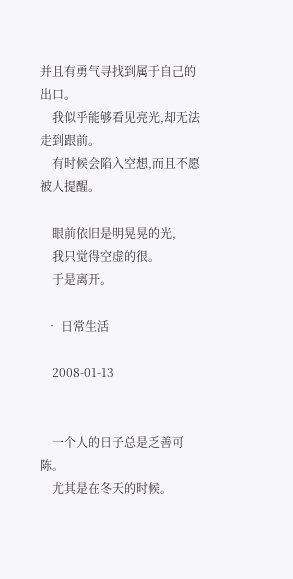并且有勇气寻找到属于自己的出口。
    我似乎能够看见亮光,却无法走到跟前。
    有时候会陷入空想,而且不愿被人提醒。

    眼前依旧是明晃晃的光,
    我只觉得空虚的很。
    于是离开。

  • 日常生活

    2008-01-13


    一个人的日子总是乏善可陈。
    尤其是在冬天的时候。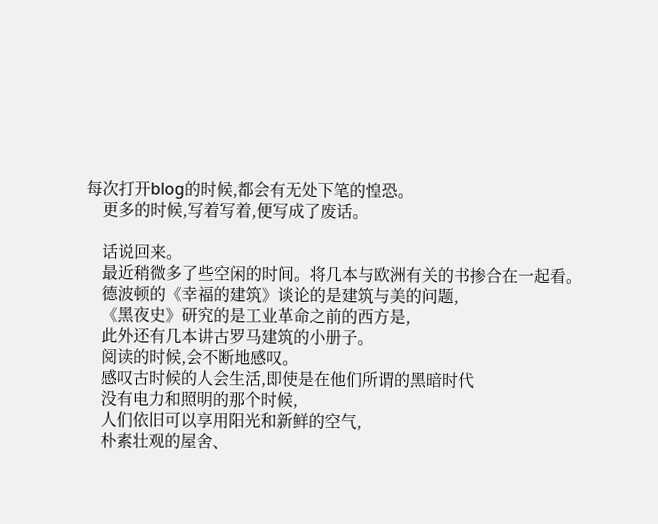每次打开blog的时候,都会有无处下笔的惶恐。
    更多的时候,写着写着,便写成了废话。

    话说回来。
    最近稍微多了些空闲的时间。将几本与欧洲有关的书掺合在一起看。
    德波顿的《幸福的建筑》谈论的是建筑与美的问题,
    《黑夜史》研究的是工业革命之前的西方是,
    此外还有几本讲古罗马建筑的小册子。
    阅读的时候,会不断地感叹。
    感叹古时候的人会生活,即使是在他们所谓的黑暗时代
    没有电力和照明的那个时候,
    人们依旧可以享用阳光和新鲜的空气,
    朴素壮观的屋舍、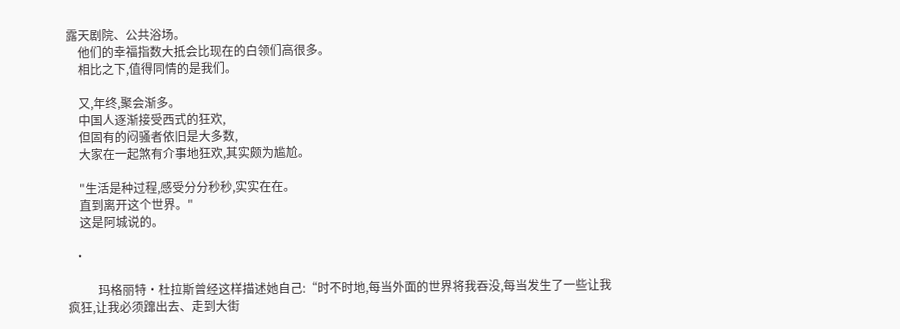露天剧院、公共浴场。
    他们的幸福指数大抵会比现在的白领们高很多。
    相比之下,值得同情的是我们。

    又,年终,聚会渐多。
    中国人逐渐接受西式的狂欢,
    但固有的闷骚者依旧是大多数,
    大家在一起煞有介事地狂欢,其实颇为尴尬。

    "生活是种过程,感受分分秒秒,实实在在。
    直到离开这个世界。"
    这是阿城说的。

  •

          玛格丽特·杜拉斯曾经这样描述她自己:“时不时地,每当外面的世界将我吞没,每当发生了一些让我疯狂,让我必须蹿出去、走到大街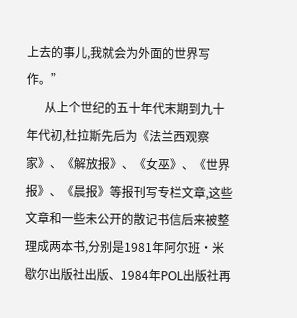上去的事儿,我就会为外面的世界写作。”
      从上个世纪的五十年代末期到九十年代初,杜拉斯先后为《法兰西观察家》、《解放报》、《女巫》、《世界报》、《晨报》等报刊写专栏文章,这些文章和一些未公开的散记书信后来被整理成两本书,分别是1981年阿尔班·米歇尔出版社出版、1984年POL出版社再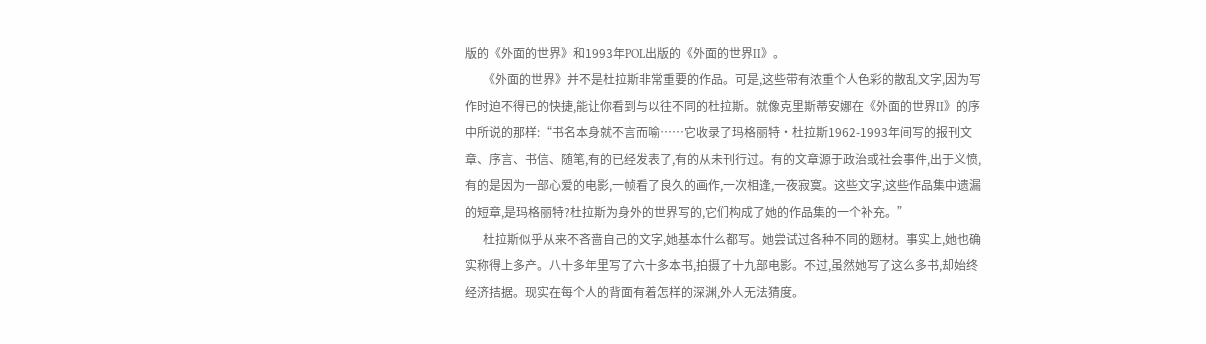版的《外面的世界》和1993年POL出版的《外面的世界II》。
      《外面的世界》并不是杜拉斯非常重要的作品。可是,这些带有浓重个人色彩的散乱文字,因为写作时迫不得已的快捷,能让你看到与以往不同的杜拉斯。就像克里斯蒂安娜在《外面的世界II》的序中所说的那样:“书名本身就不言而喻……它收录了玛格丽特·杜拉斯1962-1993年间写的报刊文章、序言、书信、随笔,有的已经发表了,有的从未刊行过。有的文章源于政治或社会事件,出于义愤,有的是因为一部心爱的电影,一帧看了良久的画作,一次相逢,一夜寂寞。这些文字,这些作品集中遗漏的短章,是玛格丽特?杜拉斯为身外的世界写的,它们构成了她的作品集的一个补充。”
      杜拉斯似乎从来不吝啬自己的文字,她基本什么都写。她尝试过各种不同的题材。事实上,她也确实称得上多产。八十多年里写了六十多本书,拍摄了十九部电影。不过,虽然她写了这么多书,却始终经济拮据。现实在每个人的背面有着怎样的深渊,外人无法猜度。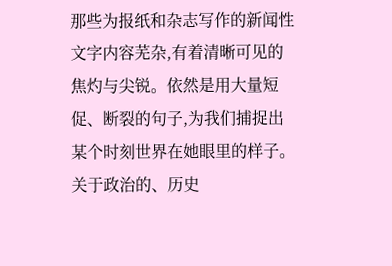那些为报纸和杂志写作的新闻性文字内容芜杂,有着清晰可见的焦灼与尖锐。依然是用大量短促、断裂的句子,为我们捕捉出某个时刻世界在她眼里的样子。关于政治的、历史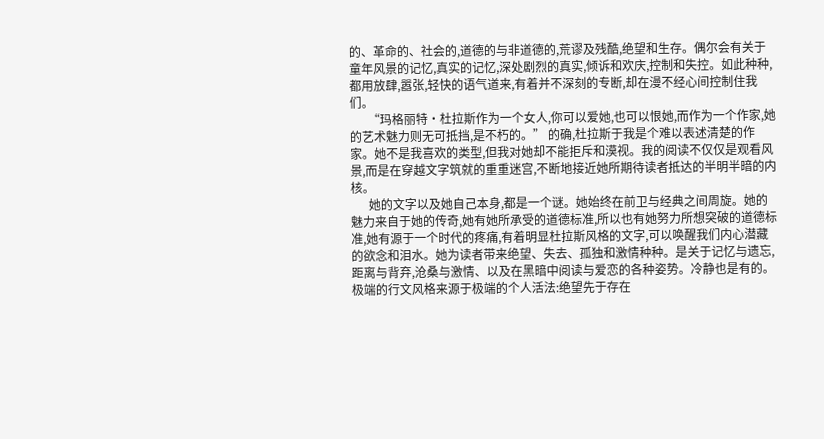的、革命的、社会的,道德的与非道德的,荒谬及残酷,绝望和生存。偶尔会有关于童年风景的记忆,真实的记忆,深处剧烈的真实,倾诉和欢庆,控制和失控。如此种种,都用放肆,嚣张,轻快的语气道来,有着并不深刻的专断,却在漫不经心间控制住我们。
      “玛格丽特·杜拉斯作为一个女人,你可以爱她,也可以恨她,而作为一个作家,她的艺术魅力则无可抵挡,是不朽的。” 的确,杜拉斯于我是个难以表述清楚的作家。她不是我喜欢的类型,但我对她却不能拒斥和漠视。我的阅读不仅仅是观看风景,而是在穿越文字筑就的重重迷宫,不断地接近她所期待读者抵达的半明半暗的内核。
      她的文字以及她自己本身,都是一个谜。她始终在前卫与经典之间周旋。她的魅力来自于她的传奇,她有她所承受的道德标准,所以也有她努力所想突破的道德标准,她有源于一个时代的疼痛,有着明显杜拉斯风格的文字,可以唤醒我们内心潜藏的欲念和泪水。她为读者带来绝望、失去、孤独和激情种种。是关于记忆与遗忘,距离与背弃,沧桑与激情、以及在黑暗中阅读与爱恋的各种姿势。冷静也是有的。极端的行文风格来源于极端的个人活法:绝望先于存在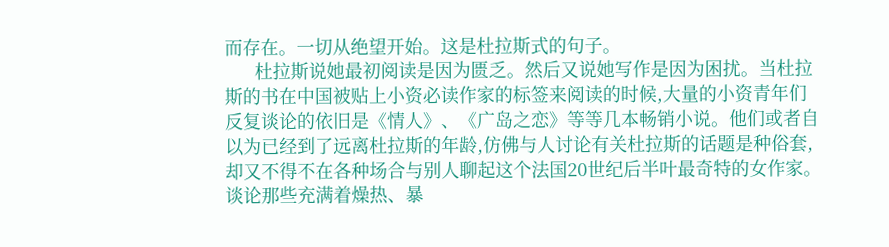而存在。一切从绝望开始。这是杜拉斯式的句子。
      杜拉斯说她最初阅读是因为匮乏。然后又说她写作是因为困扰。当杜拉斯的书在中国被贴上小资必读作家的标签来阅读的时候,大量的小资青年们反复谈论的依旧是《情人》、《广岛之恋》等等几本畅销小说。他们或者自以为已经到了远离杜拉斯的年龄,仿佛与人讨论有关杜拉斯的话题是种俗套,却又不得不在各种场合与别人聊起这个法国20世纪后半叶最奇特的女作家。谈论那些充满着燥热、暴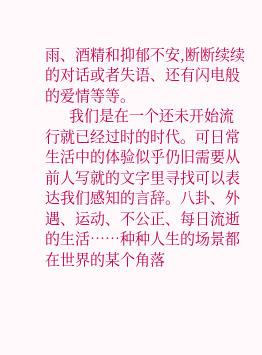雨、酒精和抑郁不安,断断续续的对话或者失语、还有闪电般的爱情等等。
      我们是在一个还未开始流行就已经过时的时代。可日常生活中的体验似乎仍旧需要从前人写就的文字里寻找可以表达我们感知的言辞。八卦、外遇、运动、不公正、每日流逝的生活……种种人生的场景都在世界的某个角落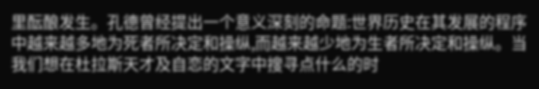里酝酿发生。孔德曾经提出一个意义深刻的命题:世界历史在其发展的程序中越来越多地为死者所决定和操纵,而越来越少地为生者所决定和操纵。当我们想在杜拉斯天才及自恋的文字中搜寻点什么的时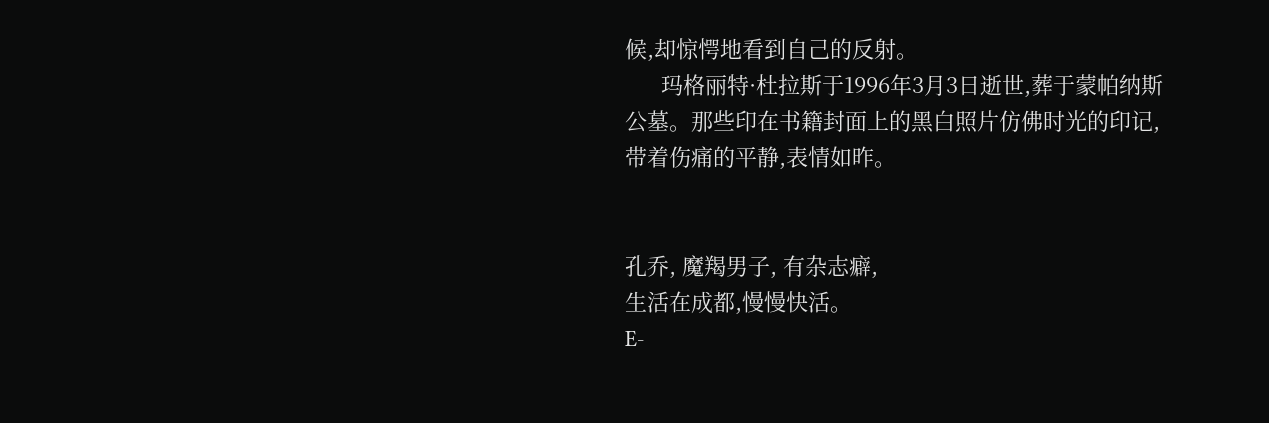候,却惊愕地看到自己的反射。
      玛格丽特·杜拉斯于1996年3月3日逝世,葬于蒙帕纳斯公墓。那些印在书籍封面上的黑白照片仿佛时光的印记,带着伤痛的平静,表情如昨。


孔乔, 魔羯男子, 有杂志癖,
生活在成都,慢慢快活。
E-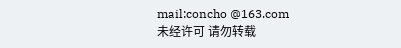mail:concho @163.com
未经许可 请勿转载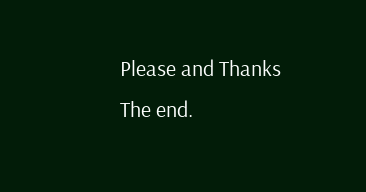Please and Thanks
The end.